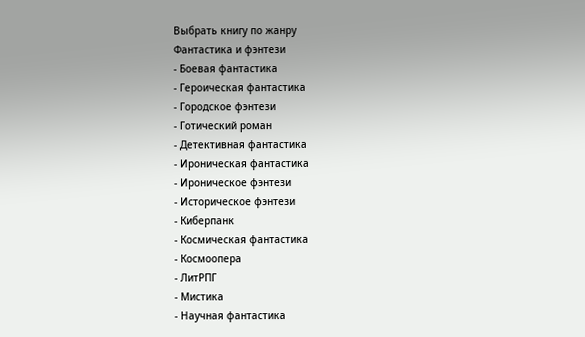Выбрать книгу по жанру
Фантастика и фэнтези
- Боевая фантастика
- Героическая фантастика
- Городское фэнтези
- Готический роман
- Детективная фантастика
- Ироническая фантастика
- Ироническое фэнтези
- Историческое фэнтези
- Киберпанк
- Космическая фантастика
- Космоопера
- ЛитРПГ
- Мистика
- Научная фантастика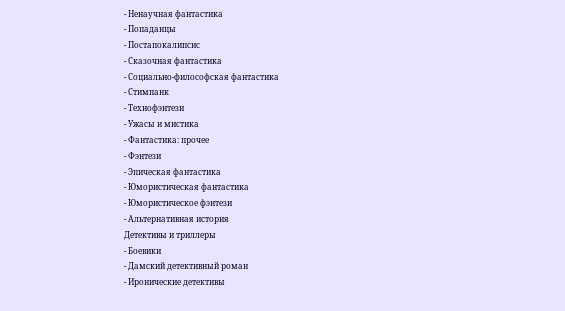- Ненаучная фантастика
- Попаданцы
- Постапокалипсис
- Сказочная фантастика
- Социально-философская фантастика
- Стимпанк
- Технофэнтези
- Ужасы и мистика
- Фантастика: прочее
- Фэнтези
- Эпическая фантастика
- Юмористическая фантастика
- Юмористическое фэнтези
- Альтернативная история
Детективы и триллеры
- Боевики
- Дамский детективный роман
- Иронические детективы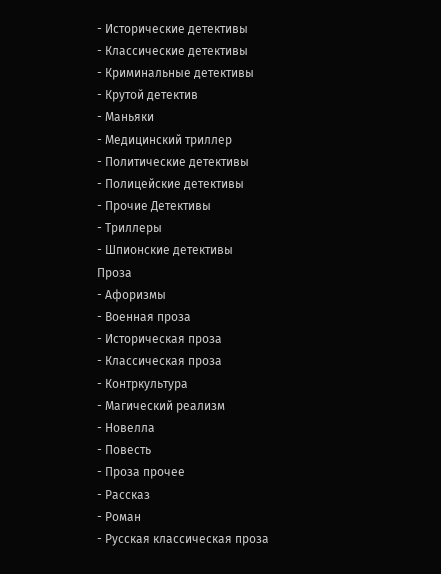- Исторические детективы
- Классические детективы
- Криминальные детективы
- Крутой детектив
- Маньяки
- Медицинский триллер
- Политические детективы
- Полицейские детективы
- Прочие Детективы
- Триллеры
- Шпионские детективы
Проза
- Афоризмы
- Военная проза
- Историческая проза
- Классическая проза
- Контркультура
- Магический реализм
- Новелла
- Повесть
- Проза прочее
- Рассказ
- Роман
- Русская классическая проза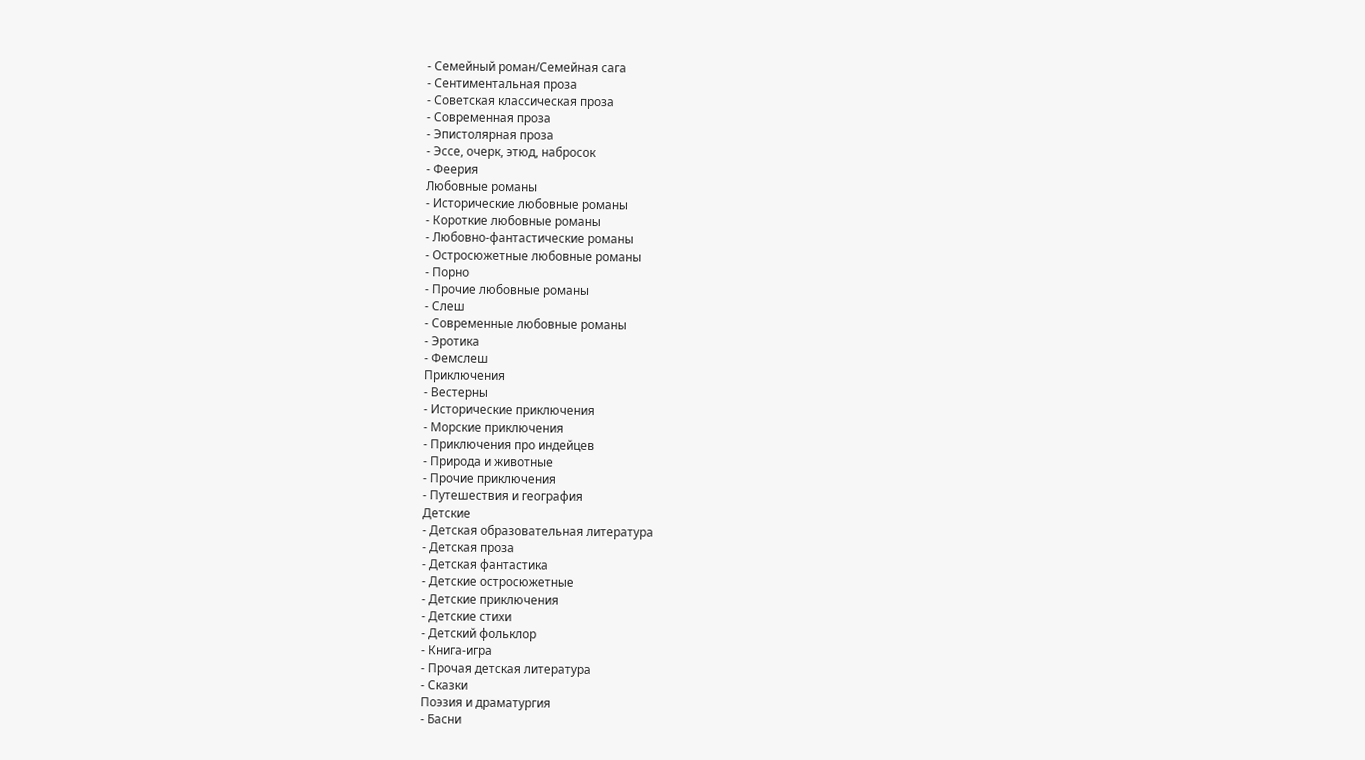- Семейный роман/Семейная сага
- Сентиментальная проза
- Советская классическая проза
- Современная проза
- Эпистолярная проза
- Эссе, очерк, этюд, набросок
- Феерия
Любовные романы
- Исторические любовные романы
- Короткие любовные романы
- Любовно-фантастические романы
- Остросюжетные любовные романы
- Порно
- Прочие любовные романы
- Слеш
- Современные любовные романы
- Эротика
- Фемслеш
Приключения
- Вестерны
- Исторические приключения
- Морские приключения
- Приключения про индейцев
- Природа и животные
- Прочие приключения
- Путешествия и география
Детские
- Детская образовательная литература
- Детская проза
- Детская фантастика
- Детские остросюжетные
- Детские приключения
- Детские стихи
- Детский фольклор
- Книга-игра
- Прочая детская литература
- Сказки
Поэзия и драматургия
- Басни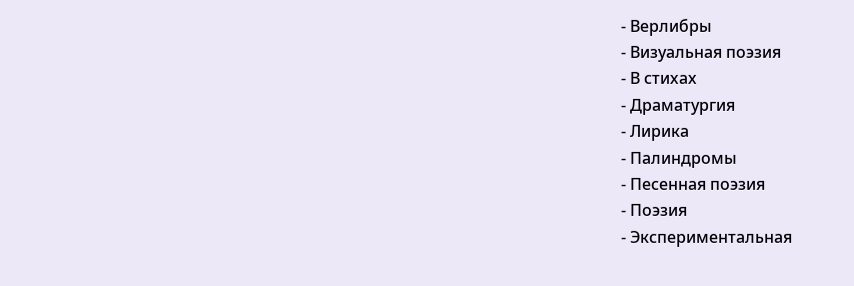- Верлибры
- Визуальная поэзия
- В стихах
- Драматургия
- Лирика
- Палиндромы
- Песенная поэзия
- Поэзия
- Экспериментальная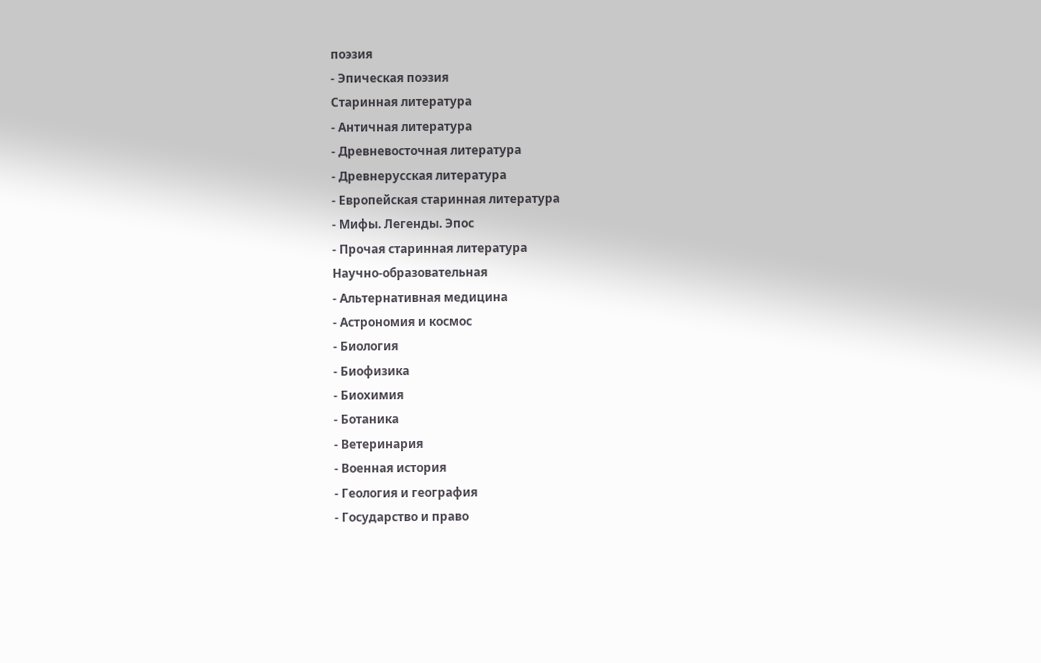поэзия
- Эпическая поэзия
Старинная литература
- Античная литература
- Древневосточная литература
- Древнерусская литература
- Европейская старинная литература
- Мифы. Легенды. Эпос
- Прочая старинная литература
Научно-образовательная
- Альтернативная медицина
- Астрономия и космос
- Биология
- Биофизика
- Биохимия
- Ботаника
- Ветеринария
- Военная история
- Геология и география
- Государство и право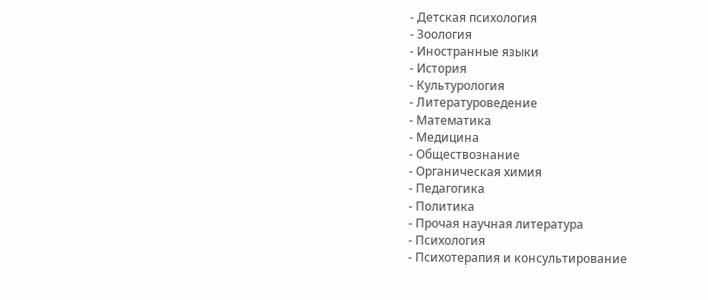- Детская психология
- Зоология
- Иностранные языки
- История
- Культурология
- Литературоведение
- Математика
- Медицина
- Обществознание
- Органическая химия
- Педагогика
- Политика
- Прочая научная литература
- Психология
- Психотерапия и консультирование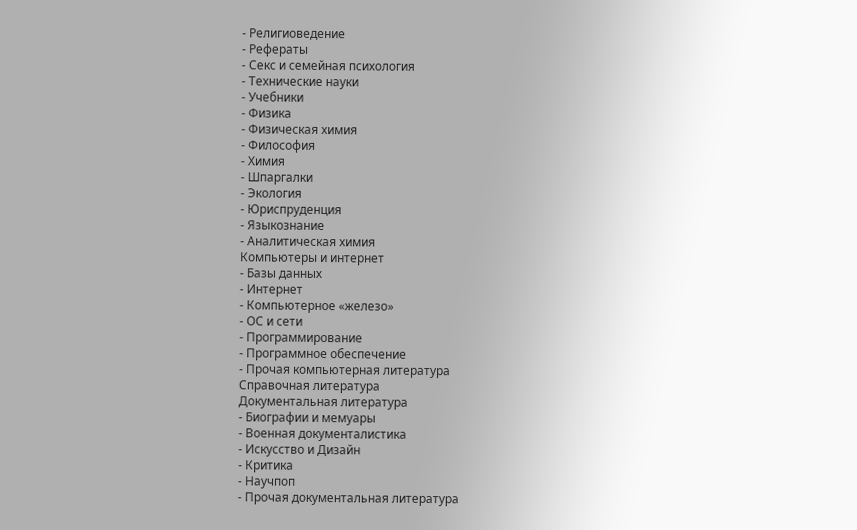- Религиоведение
- Рефераты
- Секс и семейная психология
- Технические науки
- Учебники
- Физика
- Физическая химия
- Философия
- Химия
- Шпаргалки
- Экология
- Юриспруденция
- Языкознание
- Аналитическая химия
Компьютеры и интернет
- Базы данных
- Интернет
- Компьютерное «железо»
- ОС и сети
- Программирование
- Программное обеспечение
- Прочая компьютерная литература
Справочная литература
Документальная литература
- Биографии и мемуары
- Военная документалистика
- Искусство и Дизайн
- Критика
- Научпоп
- Прочая документальная литература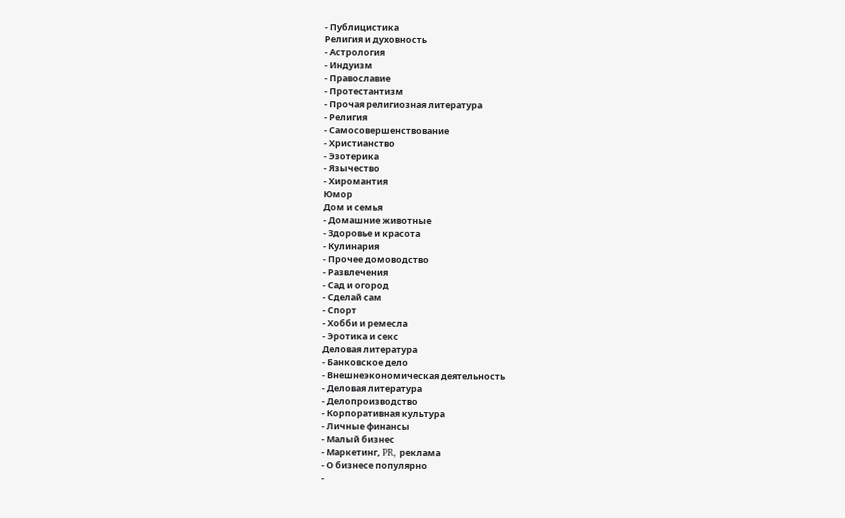- Публицистика
Религия и духовность
- Астрология
- Индуизм
- Православие
- Протестантизм
- Прочая религиозная литература
- Религия
- Самосовершенствование
- Христианство
- Эзотерика
- Язычество
- Хиромантия
Юмор
Дом и семья
- Домашние животные
- Здоровье и красота
- Кулинария
- Прочее домоводство
- Развлечения
- Сад и огород
- Сделай сам
- Спорт
- Хобби и ремесла
- Эротика и секс
Деловая литература
- Банковское дело
- Внешнеэкономическая деятельность
- Деловая литература
- Делопроизводство
- Корпоративная культура
- Личные финансы
- Малый бизнес
- Маркетинг, PR, реклама
- О бизнесе популярно
-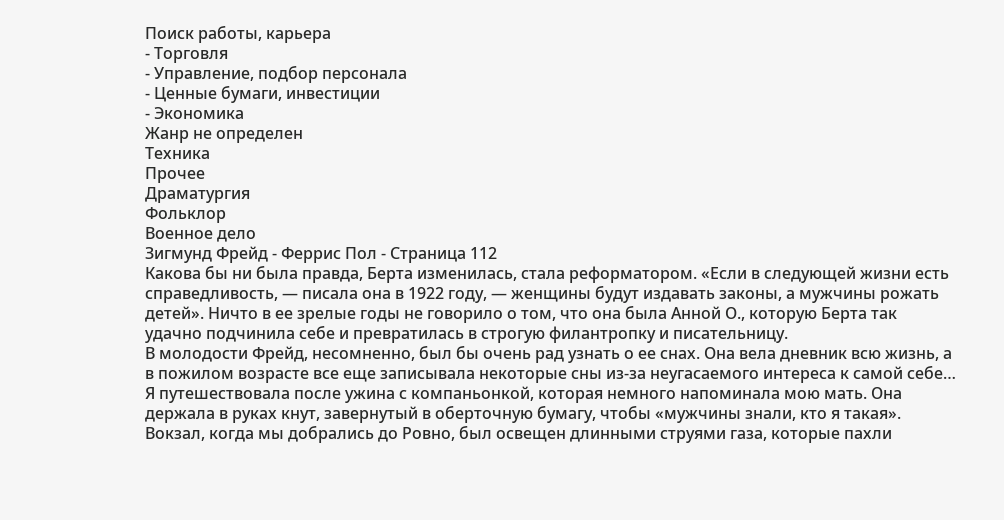Поиск работы, карьера
- Торговля
- Управление, подбор персонала
- Ценные бумаги, инвестиции
- Экономика
Жанр не определен
Техника
Прочее
Драматургия
Фольклор
Военное дело
Зигмунд Фрейд - Феррис Пол - Страница 112
Какова бы ни была правда, Берта изменилась, стала реформатором. «Если в следующей жизни есть справедливость, — писала она в 1922 году, — женщины будут издавать законы, а мужчины рожать детей». Ничто в ее зрелые годы не говорило о том, что она была Анной О., которую Берта так удачно подчинила себе и превратилась в строгую филантропку и писательницу.
В молодости Фрейд, несомненно, был бы очень рад узнать о ее снах. Она вела дневник всю жизнь, а в пожилом возрасте все еще записывала некоторые сны из-за неугасаемого интереса к самой себе…
Я путешествовала после ужина с компаньонкой, которая немного напоминала мою мать. Она держала в руках кнут, завернутый в оберточную бумагу, чтобы «мужчины знали, кто я такая». Вокзал, когда мы добрались до Ровно, был освещен длинными струями газа, которые пахли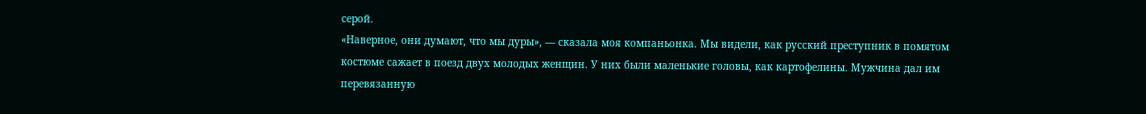серой.
«Наверное, они думают, что мы дуры», — сказала моя компаньонка. Мы видели, как русский преступник в помятом костюме сажает в поезд двух молодых женщин. У них были маленькие головы, как картофелины. Мужчина дал им перевязанную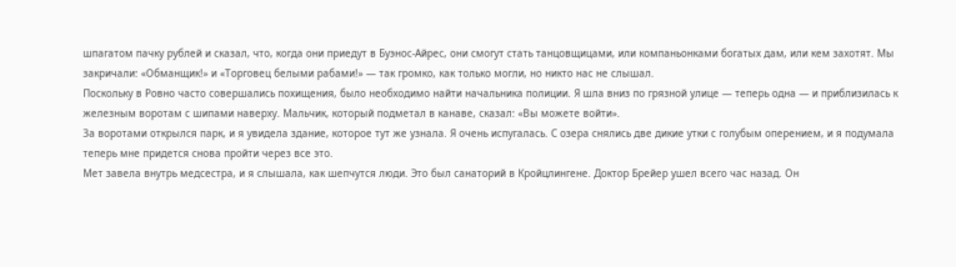шпагатом пачку рублей и сказал, что, когда они приедут в Буэнос-Айрес, они смогут стать танцовщицами, или компаньонками богатых дам, или кем захотят. Мы закричали: «Обманщик!» и «Торговец белыми рабами!» — так громко, как только могли, но никто нас не слышал.
Поскольку в Ровно часто совершались похищения, было необходимо найти начальника полиции. Я шла вниз по грязной улице — теперь одна — и приблизилась к железным воротам с шипами наверху. Мальчик, который подметал в канаве, сказал: «Вы можете войти».
За воротами открылся парк, и я увидела здание, которое тут же узнала. Я очень испугалась. С озера снялись две дикие утки с голубым оперением, и я подумала теперь мне придется снова пройти через все это.
Мет завела внутрь медсестра, и я слышала, как шепчутся люди. Это был санаторий в Кройцлингене. Доктор Брейер ушел всего час назад. Он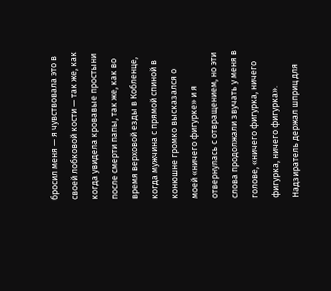бросил меня — я чувствовала это в своей лобковой кости — так же, как когда увидела кровавые простыни после смерти папы, так же, как во время верховой езды в Кобленце, когда мужчина с прямой спиной в конюшне громко высказался о моей «ничего фигурке» и я отвернулась с отвращением, но эти слова продолжали звучать у меня в голове, «ничего фигурка, ничего фигурка, ничего фигурка».
Надзиратель держал шприц для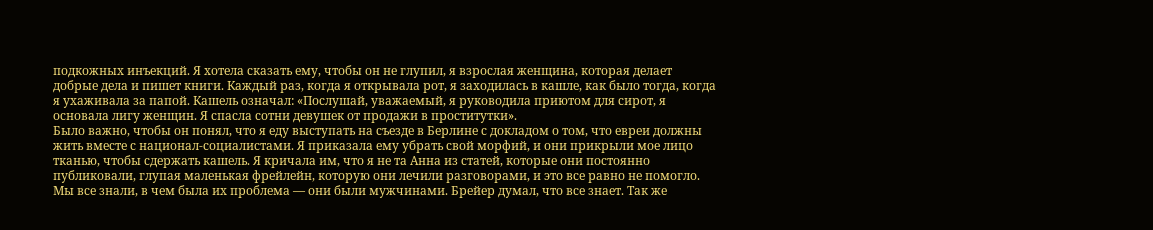подкожных инъекций. Я хотела сказать ему, чтобы он не глупил, я взрослая женщина, которая делает добрые дела и пишет книги. Каждый раз, когда я открывала рот, я заходилась в кашле, как было тогда, когда я ухаживала за папой. Кашель означал: «Послушай, уважаемый, я руководила приютом для сирот, я основала лигу женщин. Я спасла сотни девушек от продажи в проститутки».
Было важно, чтобы он понял, что я еду выступать на съезде в Берлине с докладом о том, что евреи должны жить вместе с национал-социалистами. Я приказала ему убрать свой морфий, и они прикрыли мое лицо тканью, чтобы сдержать кашель. Я кричала им, что я не та Анна из статей, которые они постоянно публиковали, глупая маленькая фрейлейн, которую они лечили разговорами, и это все равно не помогло. Мы все знали, в чем была их проблема — они были мужчинами. Брейер думал, что все знает. Так же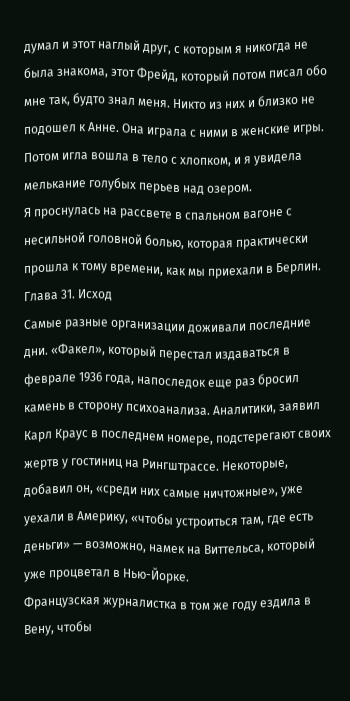думал и этот наглый друг, с которым я никогда не была знакома, этот Фрейд, который потом писал обо мне так, будто знал меня. Никто из них и близко не подошел к Анне. Она играла с ними в женские игры.
Потом игла вошла в тело с хлопком, и я увидела мелькание голубых перьев над озером.
Я проснулась на рассвете в спальном вагоне с несильной головной болью, которая практически прошла к тому времени, как мы приехали в Берлин.
Глава 31. Исход
Самые разные организации доживали последние дни. «Факел», который перестал издаваться в феврале 1936 года, напоследок еще раз бросил камень в сторону психоанализа. Аналитики, заявил Карл Краус в последнем номере, подстерегают своих жертв у гостиниц на Рингштрассе. Некоторые, добавил он, «среди них самые ничтожные», уже уехали в Америку, «чтобы устроиться там, где есть деньги» — возможно, намек на Виттельса, который уже процветал в Нью-Йорке.
Французская журналистка в том же году ездила в Вену, чтобы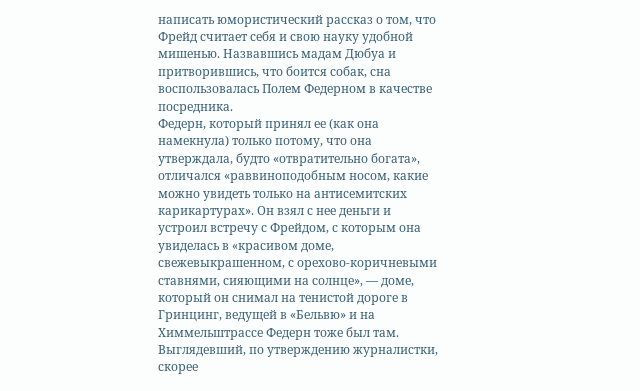написать юмористический рассказ о том, что Фрейд считает себя и свою науку удобной мишенью. Назвавшись мадам Дюбуа и притворившись, что боится собак, сна воспользовалась Полем Федерном в качестве посредника.
Федерн, который принял ее (как она намекнула) только потому, что она утверждала, будто «отвратительно богата», отличался «раввиноподобным носом, какие можно увидеть только на антисемитских карикартурах». Он взял с нее деньги и устроил встречу с Фрейдом, с которым она увиделась в «красивом доме, свежевыкрашенном, с орехово-коричневыми ставнями, сияющими на солнце», — доме, который он снимал на тенистой дороге в Гринцинг, ведущей в «Бельвю» и на Химмельштрассе Федерн тоже был там.
Выглядевший, по утверждению журналистки, скорее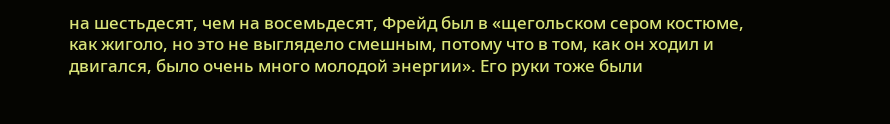на шестьдесят, чем на восемьдесят, Фрейд был в «щегольском сером костюме, как жиголо, но это не выглядело смешным, потому что в том, как он ходил и двигался, было очень много молодой энергии». Его руки тоже были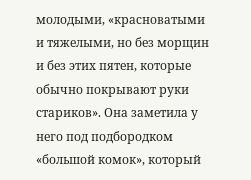молодыми, «красноватыми и тяжелыми, но без морщин и без этих пятен, которые обычно покрывают руки стариков». Она заметила у него под подбородком «большой комок», который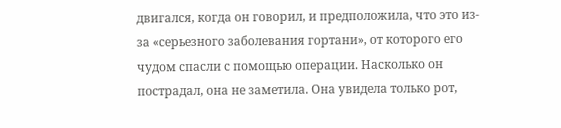двигался, когда он говорил, и предположила, что это из-за «серьезного заболевания гортани», от которого его чудом спасли с помощью операции. Насколько он пострадал, она не заметила. Она увидела только рот,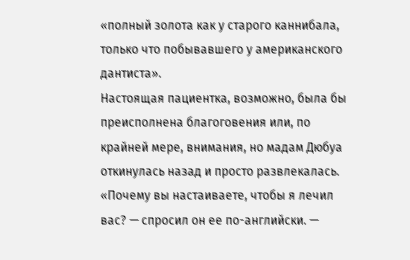«полный золота как у старого каннибала, только что побывавшего у американского дантиста».
Настоящая пациентка, возможно, была бы преисполнена благоговения или, по крайней мере, внимания, но мадам Дюбуа откинулась назад и просто развлекалась.
«Почему вы настаиваете, чтобы я лечил вас? — спросил он ее по-английски. —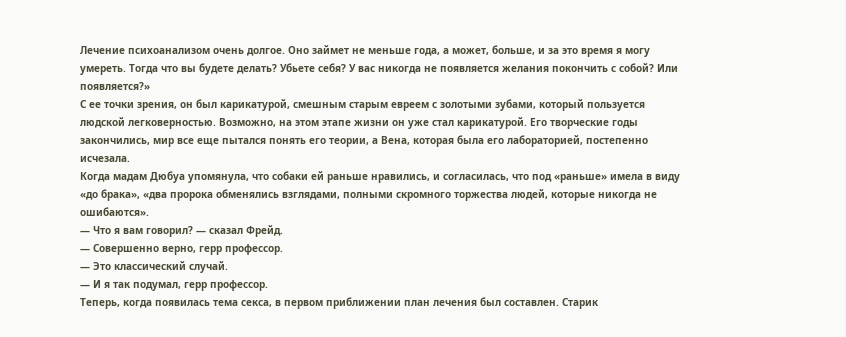Лечение психоанализом очень долгое. Оно займет не меньше года, а может, больше, и за это время я могу умереть. Тогда что вы будете делать? Убьете себя? У вас никогда не появляется желания покончить с собой? Или появляется?»
С ее точки зрения, он был карикатурой, смешным старым евреем с золотыми зубами, который пользуется людской легковерностью. Возможно, на этом этапе жизни он уже стал карикатурой. Его творческие годы закончились, мир все еще пытался понять его теории, а Вена, которая была его лабораторией, постепенно исчезала.
Когда мадам Дюбуа упомянула, что собаки ей раньше нравились, и согласилась, что под «раньше» имела в виду «до брака», «два пророка обменялись взглядами, полными скромного торжества людей, которые никогда не ошибаются».
— Что я вам говорил? — сказал Фрейд.
— Совершенно верно, герр профессор.
— Это классический случай.
— И я так подумал, герр профессор.
Теперь, когда появилась тема секса, в первом приближении план лечения был составлен. Старик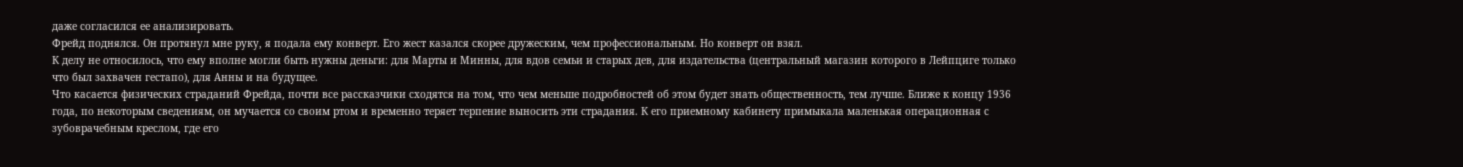даже согласился ее анализировать.
Фрейд поднялся. Он протянул мне руку, я подала ему конверт. Его жест казался скорее дружеским, чем профессиональным. Но конверт он взял.
К делу не относилось, что ему вполне могли быть нужны деньги: для Марты и Минны, для вдов семьи и старых дев, для издательства (центральный магазин которого в Лейпциге только что был захвачен гестапо), для Анны и на будущее.
Что касается физических страданий Фрейда, почти все рассказчики сходятся на том, что чем меньше подробностей об этом будет знать общественность, тем лучше. Ближе к концу 1936 года, по некоторым сведениям, он мучается со своим ртом и временно теряет терпение выносить эти страдания. К его приемному кабинету примыкала маленькая операционная с зубоврачебным креслом, где его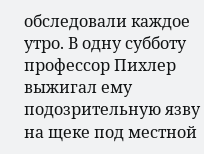обследовали каждое утро. В одну субботу профессор Пихлер выжигал ему подозрительную язву на щеке под местной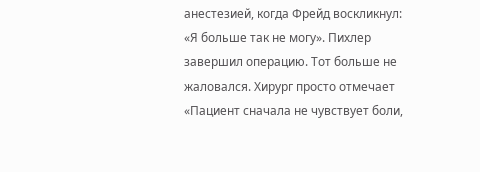анестезией, когда Фрейд воскликнул: «Я больше так не могу». Пихлер завершил операцию. Тот больше не жаловался. Хирург просто отмечает «Пациент сначала не чувствует боли,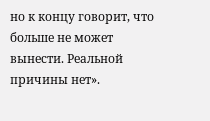но к концу говорит, что больше не может вынести. Реальной причины нет».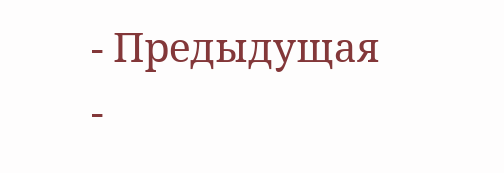- Предыдущая
-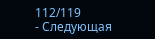112/119
- Следующая